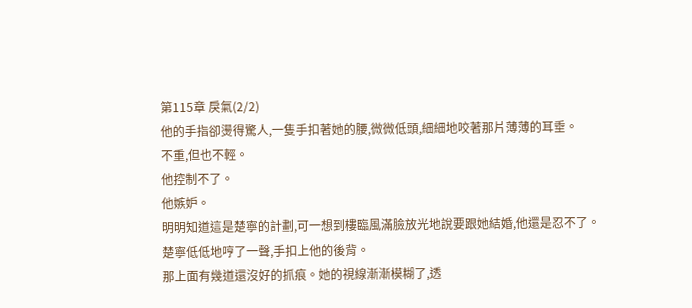第115章 戾氣(2/2)
他的手指卻燙得驚人,一隻手扣著她的腰,微微低頭,細細地咬著那片薄薄的耳垂。
不重,但也不輕。
他控制不了。
他嫉妒。
明明知道這是楚寧的計劃,可一想到樓臨風滿臉放光地說要跟她結婚,他還是忍不了。
楚寧低低地哼了一聲,手扣上他的後背。
那上面有幾道還沒好的抓痕。她的視線漸漸模糊了,透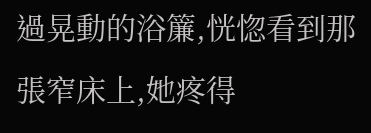過晃動的浴簾,恍惚看到那張窄床上,她疼得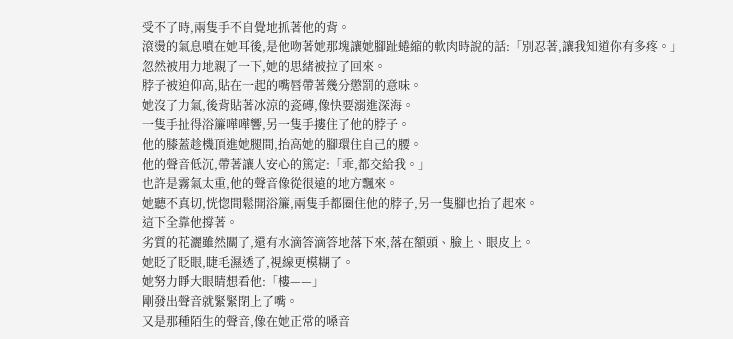受不了時,兩隻手不自覺地抓著他的背。
滾燙的氣息噴在她耳後,是他吻著她那塊讓她腳趾蜷縮的軟肉時說的話:「別忍著,讓我知道你有多疼。」
忽然被用力地親了一下,她的思緒被拉了回來。
脖子被迫仰高,貼在一起的嘴唇帶著幾分懲罰的意味。
她沒了力氣,後背貼著冰涼的瓷磚,像快要溺進深海。
一隻手扯得浴簾嘩嘩響,另一隻手摟住了他的脖子。
他的膝蓋趁機頂進她腿間,抬高她的腳環住自己的腰。
他的聲音低沉,帶著讓人安心的篤定:「乖,都交給我。」
也許是霧氣太重,他的聲音像從很遠的地方飄來。
她聽不真切,恍惚間鬆開浴簾,兩隻手都圈住他的脖子,另一隻腳也抬了起來。
這下全靠他撐著。
劣質的花灑雖然關了,還有水滴答滴答地落下來,落在額頭、臉上、眼皮上。
她眨了眨眼,睫毛濕透了,視線更模糊了。
她努力睜大眼睛想看他:「樓——」
剛發出聲音就緊緊閉上了嘴。
又是那種陌生的聲音,像在她正常的嗓音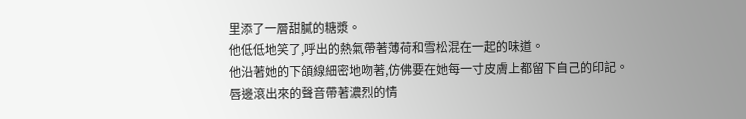里添了一層甜膩的糖漿。
他低低地笑了,呼出的熱氣帶著薄荷和雪松混在一起的味道。
他沿著她的下頜線細密地吻著,仿佛要在她每一寸皮膚上都留下自己的印記。
唇邊滾出來的聲音帶著濃烈的情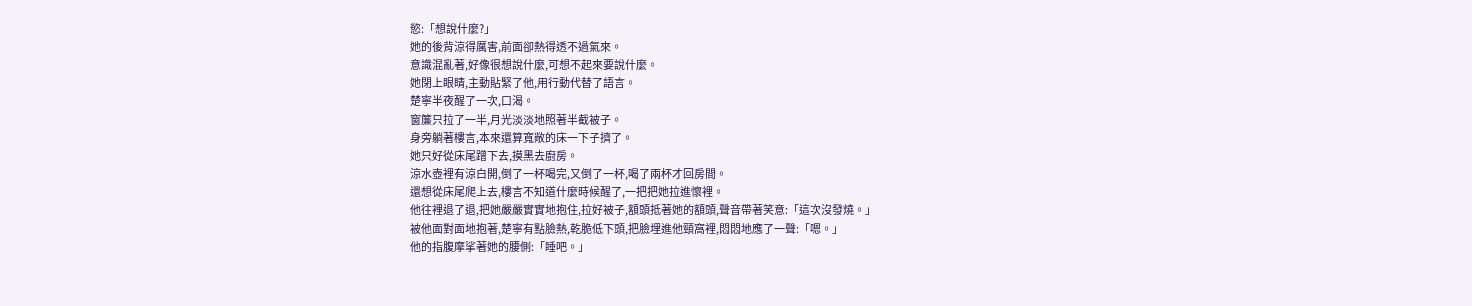慾:「想說什麼?」
她的後背涼得厲害,前面卻熱得透不過氣來。
意識混亂著,好像很想說什麼,可想不起來要說什麼。
她閉上眼睛,主動貼緊了他,用行動代替了語言。
楚寧半夜醒了一次,口渴。
窗簾只拉了一半,月光淡淡地照著半截被子。
身旁躺著樓言,本來還算寬敞的床一下子擠了。
她只好從床尾蹭下去,摸黑去廚房。
涼水壺裡有涼白開,倒了一杯喝完,又倒了一杯,喝了兩杯才回房間。
還想從床尾爬上去,樓言不知道什麼時候醒了,一把把她拉進懷裡。
他往裡退了退,把她嚴嚴實實地抱住,拉好被子,額頭抵著她的額頭,聲音帶著笑意:「這次沒發燒。」
被他面對面地抱著,楚寧有點臉熱,乾脆低下頭,把臉埋進他頸窩裡,悶悶地應了一聲:「嗯。」
他的指腹摩挲著她的腰側:「睡吧。」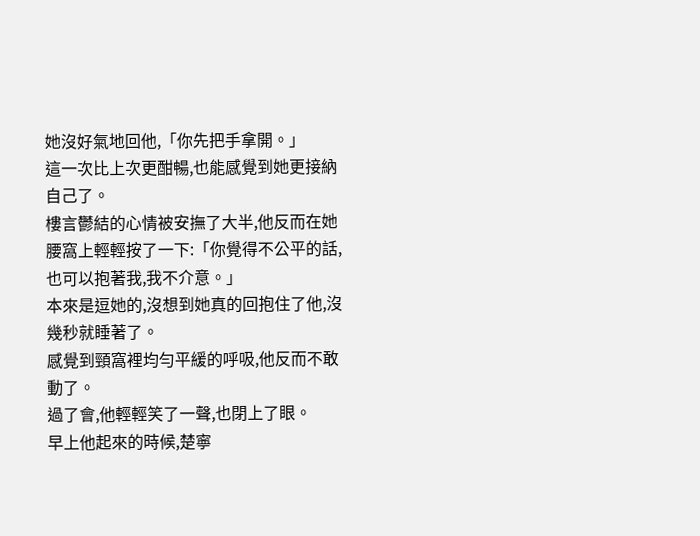她沒好氣地回他,「你先把手拿開。」
這一次比上次更酣暢,也能感覺到她更接納自己了。
樓言鬱結的心情被安撫了大半,他反而在她腰窩上輕輕按了一下:「你覺得不公平的話,也可以抱著我,我不介意。」
本來是逗她的,沒想到她真的回抱住了他,沒幾秒就睡著了。
感覺到頸窩裡均勻平緩的呼吸,他反而不敢動了。
過了會,他輕輕笑了一聲,也閉上了眼。
早上他起來的時候,楚寧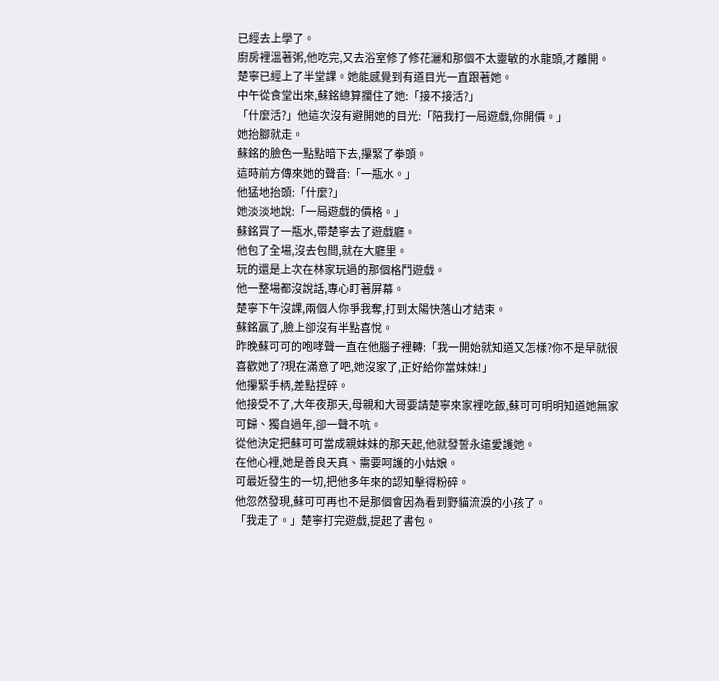已經去上學了。
廚房裡溫著粥,他吃完,又去浴室修了修花灑和那個不太靈敏的水龍頭,才離開。
楚寧已經上了半堂課。她能感覺到有道目光一直跟著她。
中午從食堂出來,蘇銘總算攔住了她:「接不接活?」
「什麼活?」他這次沒有避開她的目光:「陪我打一局遊戲,你開價。」
她抬腳就走。
蘇銘的臉色一點點暗下去,攥緊了拳頭。
這時前方傳來她的聲音:「一瓶水。」
他猛地抬頭:「什麼?」
她淡淡地說:「一局遊戲的價格。」
蘇銘買了一瓶水,帶楚寧去了遊戲廳。
他包了全場,沒去包間,就在大廳里。
玩的還是上次在林家玩過的那個格鬥遊戲。
他一整場都沒說話,專心盯著屏幕。
楚寧下午沒課,兩個人你爭我奪,打到太陽快落山才結束。
蘇銘贏了,臉上卻沒有半點喜悅。
昨晚蘇可可的咆哮聲一直在他腦子裡轉:「我一開始就知道又怎樣?你不是早就很喜歡她了?現在滿意了吧,她沒家了,正好給你當妹妹!」
他攥緊手柄,差點捏碎。
他接受不了,大年夜那天,母親和大哥要請楚寧來家裡吃飯,蘇可可明明知道她無家可歸、獨自過年,卻一聲不吭。
從他決定把蘇可可當成親妹妹的那天起,他就發誓永遠愛護她。
在他心裡,她是善良天真、需要呵護的小姑娘。
可最近發生的一切,把他多年來的認知擊得粉碎。
他忽然發現,蘇可可再也不是那個會因為看到野貓流淚的小孩了。
「我走了。」楚寧打完遊戲,提起了書包。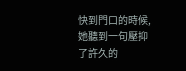快到門口的時候,她聽到一句壓抑了許久的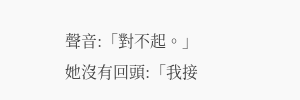聲音:「對不起。」
她沒有回頭:「我接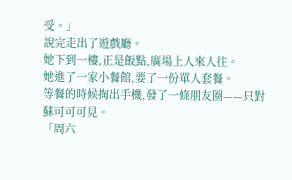受。」
說完走出了遊戲廳。
她下到一樓,正是飯點,廣場上人來人往。
她進了一家小餐館,要了一份單人套餐。
等餐的時候掏出手機,發了一條朋友圈——只對蘇可可可見。
「周六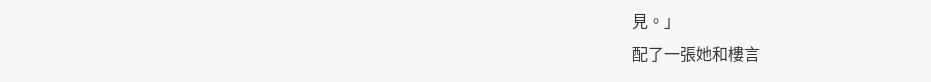見。」
配了一張她和樓言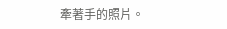牽著手的照片。